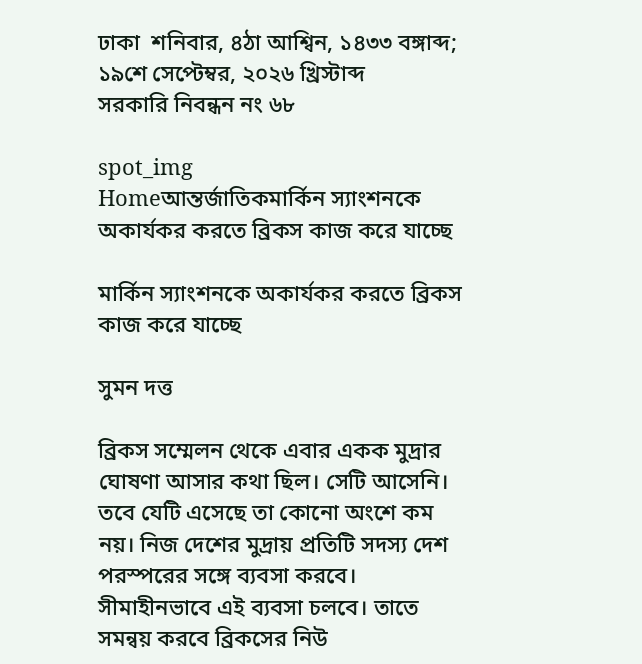ঢাকা  শনিবার, ৪ঠা আশ্বিন, ১৪৩৩ বঙ্গাব্দ; ১৯শে সেপ্টেম্বর, ২০২৬ খ্রিস্টাব্দ          সরকারি নিবন্ধন নং ৬৮

spot_img
Homeআন্তর্জাতিকমার্কিন স্যাংশনকে অকার্যকর করতে ব্রিকস কাজ করে যাচ্ছে

মার্কিন স্যাংশনকে অকার্যকর করতে ব্রিকস কাজ করে যাচ্ছে

সুমন দত্ত

ব্রিকস সম্মেলন থেকে এবার একক মুদ্রার ঘোষণা আসার কথা ছিল। সেটি আসেনি। তবে যেটি এসেছে তা কোনো অংশে কম নয়। নিজ দেশের মুদ্রায় প্রতিটি সদস্য দেশ পরস্পরের সঙ্গে ব্যবসা করবে। সীমাহীনভাবে এই ব্যবসা চলবে। তাতে সমন্বয় করবে ব্রিকসের নিউ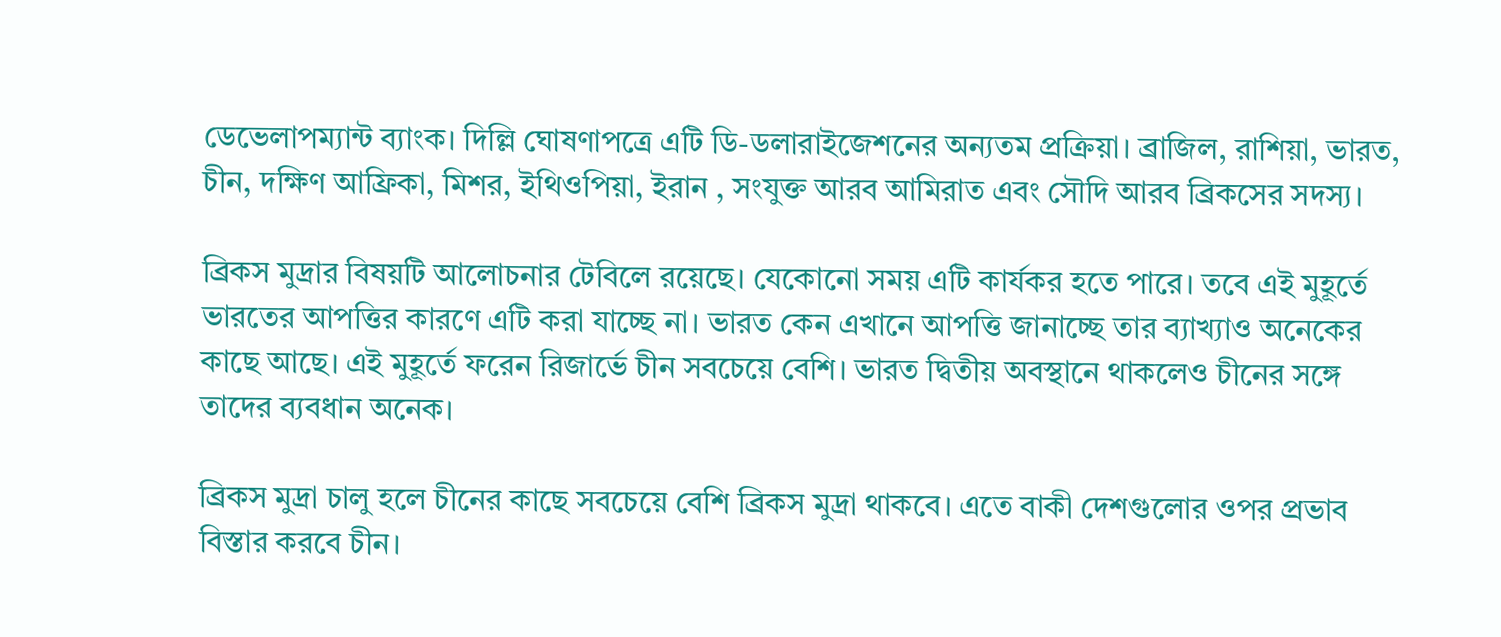ডেভেলাপম্যান্ট ব্যাংক। দিল্লি ঘোষণাপত্রে এটি ডি-ডলারাইজেশনের অন্যতম প্রক্রিয়া। ব্রাজিল, রাশিয়া, ভারত, চীন, দক্ষিণ আফ্রিকা, মিশর, ইথিওপিয়া, ইরান , সংযুক্ত আরব আমিরাত এবং সৌদি আরব ব্রিকসের সদস্য।

ব্রিকস মুদ্রার বিষয়টি আলোচনার টেবিলে রয়েছে। যেকোনো সময় এটি কার্যকর হতে পারে। তবে এই মুহূর্তে ভারতের আপত্তির কারণে এটি করা যাচ্ছে না। ভারত কেন এখানে আপত্তি জানাচ্ছে তার ব্যাখ্যাও অনেকের কাছে আছে। এই মুহূর্তে ফরেন রিজার্ভে চীন সবচেয়ে বেশি। ভারত দ্বিতীয় অবস্থানে থাকলেও চীনের সঙ্গে তাদের ব্যবধান অনেক।

ব্রিকস মুদ্রা চালু হলে চীনের কাছে সবচেয়ে বেশি ব্রিকস মুদ্রা থাকবে। এতে বাকী দেশগুলোর ওপর প্রভাব বিস্তার করবে চীন।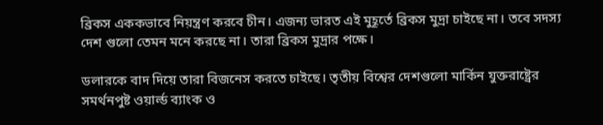ব্রিকস এককভাবে নিয়ন্ত্রণ করবে চীন। এজন্য ভারত এই মুহূর্তে ব্রিকস মুদ্রা চাইছে না। তবে সদস্য দেশ গুলো তেমন মনে করছে না। তারা ব্রিকস মুদ্রার পক্ষে।

ডলারকে বাদ দিয়ে তারা বিজনেস করতে চাইছে। তৃতীয় বিশ্বের দেশগুলো মার্কিন যুক্তরাষ্ট্রের সমর্থনপুষ্ট ওয়ার্ল্ড ব্যাংক ও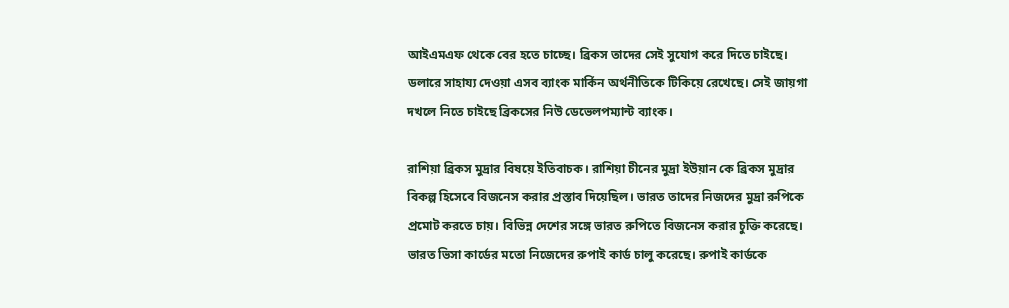আইএমএফ থেকে বের হতে চাচ্ছে। ব্রিকস তাদের সেই সুযোগ করে দিতে চাইছে। ডলারে সাহায্য দেওয়া এসব ব্যাংক মার্কিন অর্থনীতিকে টিকিয়ে রেখেছে। সেই জায়গা দখলে নিতে চাইছে ব্রিকসের নিউ ডেভেলপম্যান্ট ব্যাংক।

রাশিয়া ব্রিকস মুদ্রার বিষয়ে ইতিবাচক। রাশিয়া চীনের মুদ্রা ইউয়ান কে ব্রিকস মুদ্রার বিকল্প হিসেবে বিজনেস করার প্রস্তাব দিয়েছিল। ভারত তাদের নিজদের মুদ্রা রুপিকে প্রমোট করতে চায়। বিভিন্ন দেশের সঙ্গে ভারত রুপিতে বিজনেস করার চুক্তি করেছে। ভারত ভিসা কার্ডের মতো নিজেদের রুপাই কার্ড চালু করেছে। রুপাই কার্ডকে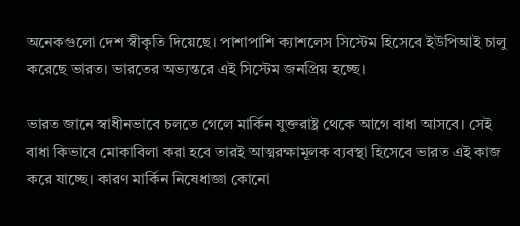অনেকগুলো দেশ স্বীকৃতি দিয়েছে। পাশাপাশি ক্যাশলেস সিস্টেম হিসেবে ইউপিআই চালু করেছে ভারত। ভারতের অভ্যন্তরে এই সিস্টেম জনপ্রিয় হচ্ছে।

ভারত জানে স্বাধীনভাবে চলতে গেলে মার্কিন যুক্তরাষ্ট্র থেকে আগে বাধা আসবে। সেই বাধা কিভাবে মোকাবিলা করা হবে তারই আত্মরক্ষামূলক ব্যবস্থা হিসেবে ভারত এই কাজ করে যাচ্ছে। কারণ মার্কিন নিষেধাজ্ঞা কোনো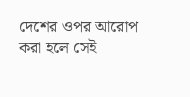দেশের ওপর আরোপ করা হলে সেই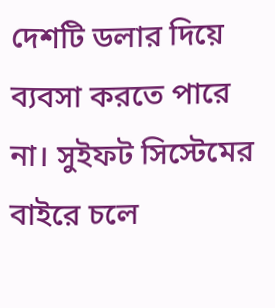দেশটি ডলার দিয়ে ব্যবসা করতে পারে না। সুইফট সিস্টেমের বাইরে চলে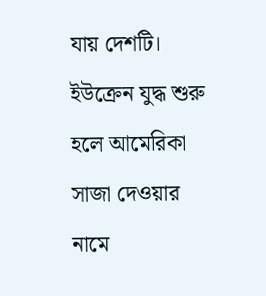যায় দেশটি। ইউক্রেন যুদ্ধ শুরু হলে আমেরিকা সাজা দেওয়ার নামে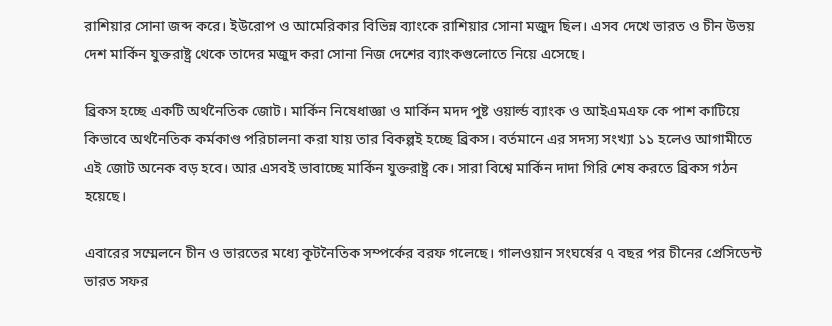রাশিয়ার সোনা জব্দ করে। ইউরোপ ও আমেরিকার বিভিন্ন ব্যাংকে রাশিয়ার সোনা মজুদ ছিল। এসব দেখে ভারত ও চীন উভয় দেশ মার্কিন যুক্তরাষ্ট্র থেকে তাদের মজুদ করা সোনা নিজ দেশের ব্যাংকগুলোতে নিয়ে এসেছে।

ব্রিকস হচ্ছে একটি অর্থনৈতিক জোট। মার্কিন নিষেধাজ্ঞা ও মার্কিন মদদ পুষ্ট ওয়ার্ল্ড ব্যাংক ও আইএমএফ কে পাশ কাটিয়ে কিভাবে অর্থনৈতিক কর্মকাণ্ড পরিচালনা করা যায় তার বিকল্পই হচ্ছে ব্রিকস। বর্তমানে এর সদস্য সংখ্যা ১১ হলেও আগামীতে এই জোট অনেক বড় হবে। আর এসবই ভাবাচ্ছে মার্কিন যুক্তরাষ্ট্র কে। সারা বিশ্বে মার্কিন দাদা গিরি শেষ করতে ব্রিকস গঠন হয়েছে।

এবারের সম্মেলনে চীন ও ভারতের মধ্যে কূটনৈতিক সম্পর্কের বরফ গলেছে। গালওয়ান সংঘর্ষের ৭ বছর পর চীনের প্রেসিডেন্ট ভারত সফর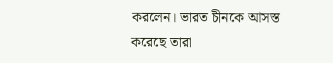করলেন। ভারত চীনকে আসস্ত করেছে তারা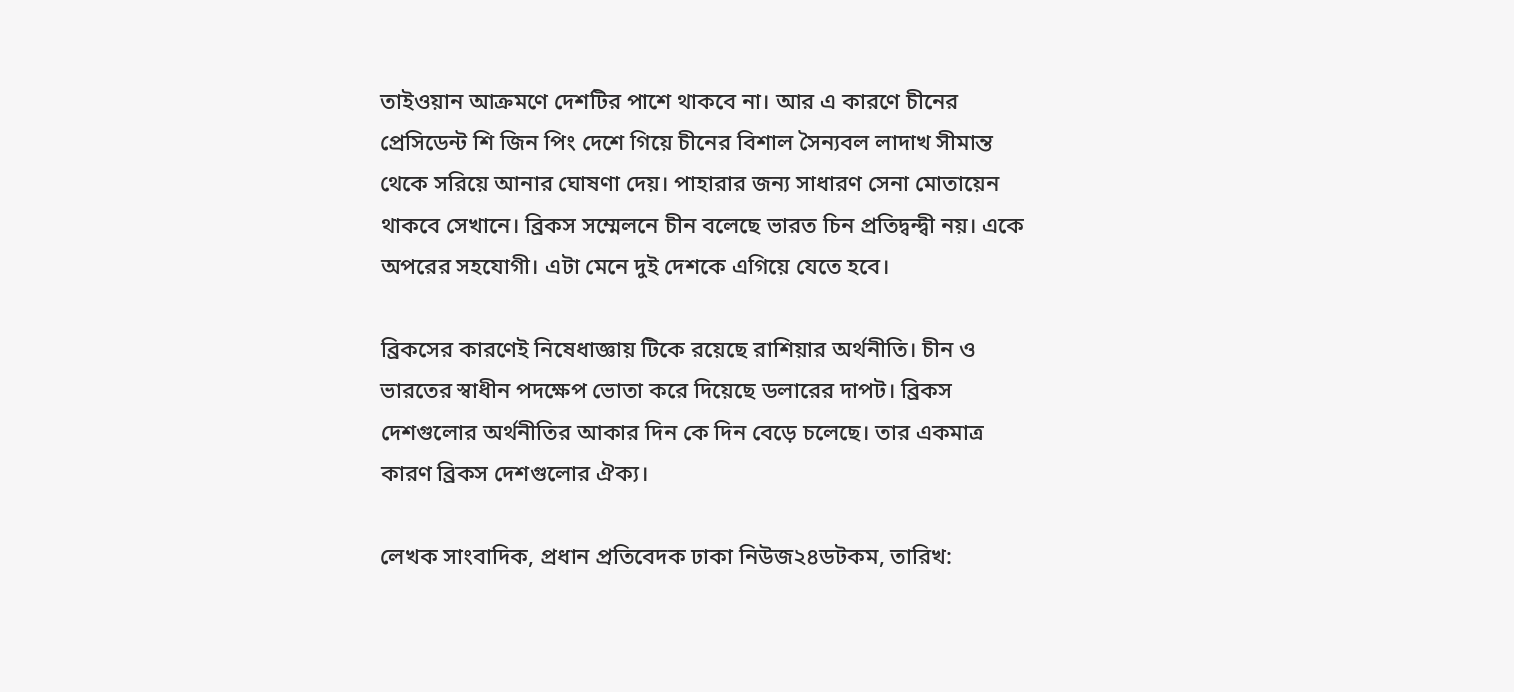তাইওয়ান আক্রমণে দেশটির পাশে থাকবে না। আর এ কারণে চীনের প্রেসিডেন্ট শি জিন পিং দেশে গিয়ে চীনের বিশাল সৈন্যবল লাদাখ সীমান্ত থেকে সরিয়ে আনার ঘোষণা দেয়। পাহারার জন্য সাধারণ সেনা মোতায়েন থাকবে সেখানে। ব্রিকস সম্মেলনে চীন বলেছে ভারত চিন প্রতিদ্বন্দ্বী নয়। একে অপরের সহযোগী। এটা মেনে দুই দেশকে এগিয়ে যেতে হবে।

ব্রিকসের কারণেই নিষেধাজ্ঞায় টিকে রয়েছে রাশিয়ার অর্থনীতি। চীন ও ভারতের স্বাধীন পদক্ষেপ ভোতা করে দিয়েছে ডলারের দাপট। ব্রিকস দেশগুলোর অর্থনীতির আকার দিন কে দিন বেড়ে চলেছে। তার একমাত্র কারণ ব্রিকস দেশগুলোর ঐক্য।

লেখক সাংবাদিক, প্রধান প্রতিবেদক ঢাকা নিউজ২৪ডটকম, তারিখ: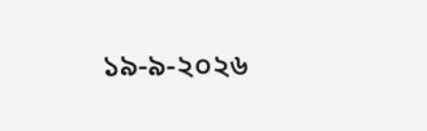১৯-৯-২০২৬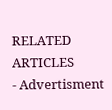RELATED ARTICLES
- Advertisment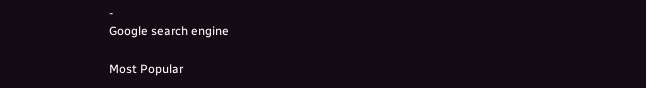-
Google search engine

Most Popular